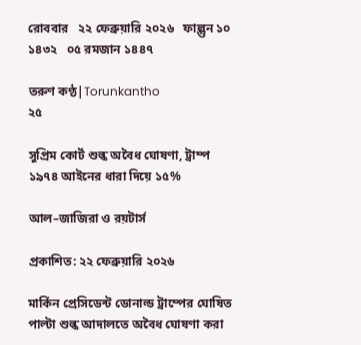রোববার   ২২ ফেব্রুয়ারি ২০২৬   ফাল্গুন ১০ ১৪৩২   ০৫ রমজান ১৪৪৭

তরুণ কণ্ঠ|Torunkantho
২৫

সুপ্রিম কোর্ট শুল্ক অবৈধ ঘোষণা, ট্রাম্প ১৯৭৪ আইনের ধারা দিয়ে ১৫%

আল–জাজিরা ও রয়টার্স

প্রকাশিত: ২২ ফেব্রুয়ারি ২০২৬

মার্কিন প্রেসিডেন্ট ডোনাল্ড ট্রাম্পের ঘোষিত পাল্টা শুল্ক আদালতে অবৈধ ঘোষণা করা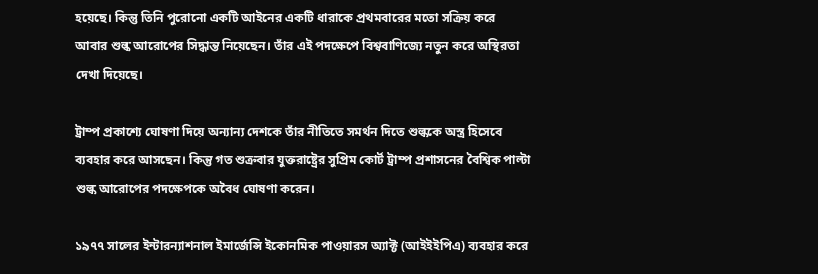হয়েছে। কিন্তু তিনি পুরোনো একটি আইনের একটি ধারাকে প্রথমবারের মতো সক্রিয় করে আবার শুল্ক আরোপের সিদ্ধান্ত নিয়েছেন। তাঁর এই পদক্ষেপে বিশ্ববাণিজ্যে নতুন করে অস্থিরতা দেখা দিয়েছে।

ট্রাম্প প্রকাশ্যে ঘোষণা দিয়ে অন্যান্য দেশকে তাঁর নীতিতে সমর্থন দিতে শুল্ককে অস্ত্র হিসেবে ব্যবহার করে আসছেন। কিন্তু গত শুক্রবার যুক্তরাষ্ট্রের সুপ্রিম কোর্ট ট্রাম্প প্রশাসনের বৈশ্বিক পাল্টা শুল্ক আরোপের পদক্ষেপকে অবৈধ ঘোষণা করেন।

১৯৭৭ সালের ইন্টারন্যাশনাল ইমার্জেন্সি ইকোনমিক পাওয়ারস অ্যাক্ট (আইইইপিএ) ব্যবহার করে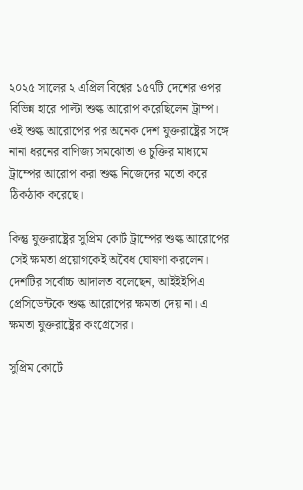২০২৫ সালের ২ এপ্রিল বিশ্বের ১৫৭টি দেশের ওপর বিভিন্ন হারে পাল্টা শুল্ক আরোপ করেছিলেন ট্রাম্প। ওই শুল্ক আরোপের পর অনেক দেশ যুক্তরাষ্ট্রের সঙ্গে নানা ধরনের বাণিজ্য সমঝোতা ও চুক্তির মাধ্যমে ট্রাম্পের আরোপ করা শুল্ক নিজেদের মতো করে ঠিকঠাক করেছে।

কিন্তু যুক্তরাষ্ট্রের সুপ্রিম কোর্ট ট্রাম্পের শুল্ক আরোপের সেই ক্ষমতা প্রয়োগকেই অবৈধ ঘোষণা করলেন। দেশটির সর্বোচ্চ আদালত বলেছেন, আইইইপিএ প্রেসিডেন্টকে শুল্ক আরোপের ক্ষমতা দেয় না। এ ক্ষমতা যুক্তরাষ্ট্রের কংগ্রেসের।

সুপ্রিম কোর্টে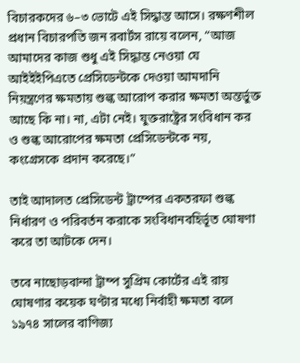বিচারকদের ৬–৩ ভোটে এই সিদ্ধান্ত আসে। রক্ষণশীল প্রধান বিচারপতি জন রবার্টস রায়ে বলেন, “আজ আমাদের কাজ শুধু এই সিদ্ধান্ত নেওয়া যে আইইইপিএতে প্রেসিডেন্টকে দেওয়া আমদানি নিয়ন্ত্রণের ক্ষমতায় শুল্ক আরোপ করার ক্ষমতা অন্তর্ভুক্ত আছে কি না। না, এটা নেই। যুক্তরাষ্ট্রের সংবিধান কর ও শুল্ক আরোপের ক্ষমতা প্রেসিডেন্টকে নয়, কংগ্রেসকে প্রদান করেছে।”

তাই আদালত প্রেসিডেন্ট ট্রাম্পের একতরফা শুল্ক নির্ধারণ ও পরিবর্তন করাকে সংবিধানবহির্ভূত ঘোষণা করে তা আটকে দেন।

তবে নাছোড়বান্দা ট্রাম্প সুপ্রিম কোর্টের এই রায় ঘোষণার কয়েক ঘণ্টার মধ্যে নির্বাহী ক্ষমতা বলে ১৯৭৪ সালের বাণিজ্য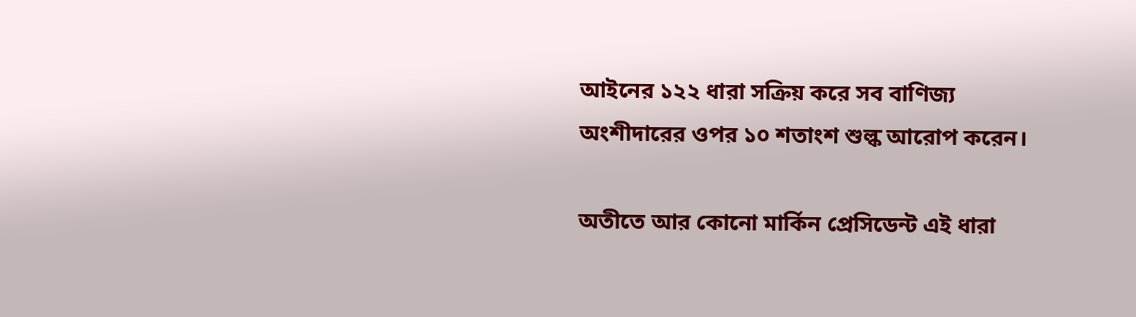আইনের ১২২ ধারা সক্রিয় করে সব বাণিজ্য অংশীদারের ওপর ১০ শতাংশ শুল্ক আরোপ করেন।

অতীতে আর কোনো মার্কিন প্রেসিডেন্ট এই ধারা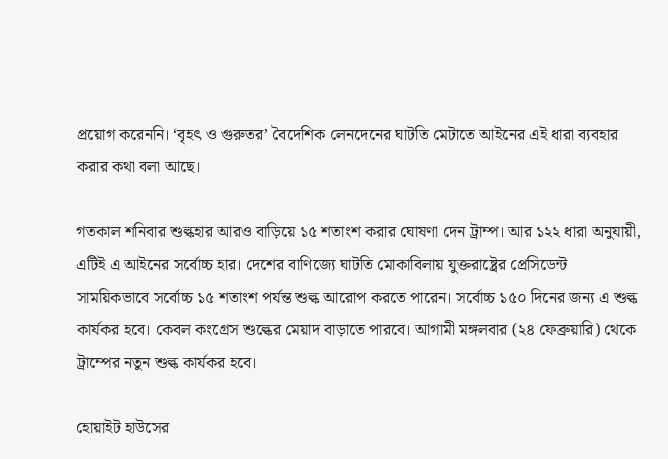প্রয়োগ করেননি। ‘বৃহৎ ও গুরুতর’ বৈদেশিক লেনদেনের ঘাটতি মেটাতে আইনের এই ধারা ব্যবহার করার কথা বলা আছে।

গতকাল শনিবার শুল্কহার আরও বাড়িয়ে ১৫ শতাংশ করার ঘোষণা দেন ট্রাম্প। আর ১২২ ধারা অনুযায়ী, এটিই এ আইনের সর্বোচ্চ হার। দেশের বাণিজ্যে ঘাটতি মোকাবিলায় যুক্তরাষ্ট্রের প্রেসিডেন্ট সাময়িকভাবে সর্বোচ্চ ১৫ শতাংশ পর্যন্ত শুল্ক আরোপ করতে পারেন। সর্বোচ্চ ১৫০ দিনের জন্য এ শুল্ক কার্যকর হবে। কেবল কংগ্রেস শুল্কের মেয়াদ বাড়াতে পারবে। আগামী মঙ্গলবার (২৪ ফেব্রুয়ারি) থেকে ট্রাম্পের নতুন শুল্ক কার্যকর হবে।

হোয়াইট হাউসের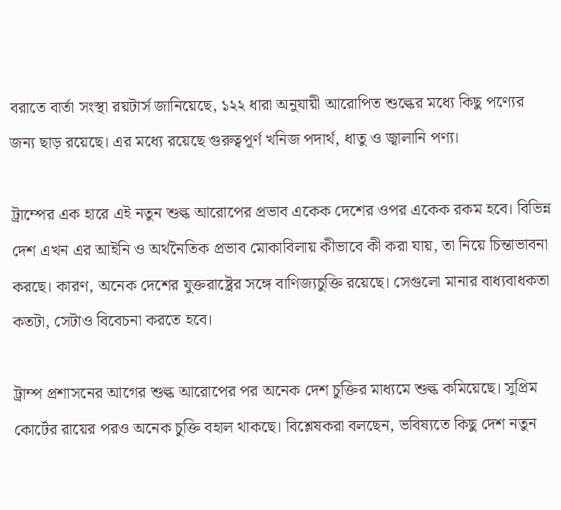বরাতে বার্তা সংস্থা রয়টার্স জানিয়েছে, ১২২ ধারা অনুযায়ী আরোপিত শুল্কের মধ্যে কিছু পণ্যের জন্য ছাড় রয়েছে। এর মধ্যে রয়েছে গুরুত্বপূর্ণ খনিজ পদার্থ, ধাতু ও জ্বালানি পণ্য।

ট্রাম্পের এক হারে এই নতুন শুল্ক আরোপের প্রভাব একেক দেশের ওপর একেক রকম হবে। বিভিন্ন দেশ এখন এর আইনি ও অর্থনৈতিক প্রভাব মোকাবিলায় কীভাবে কী করা যায়, তা নিয়ে চিন্তাভাবনা করছে। কারণ, অনেক দেশের যুক্তরাষ্ট্রের সঙ্গে বাণিজ্যচুক্তি রয়েছে। সেগুলো মানার বাধ্যবাধকতা কতটা, সেটাও বিবেচনা করতে হবে।

ট্রাম্প প্রশাসনের আগের শুল্ক আরোপের পর অনেক দেশ চুক্তির মাধ্যমে শুল্ক কমিয়েছে। সুপ্রিম কোর্টের রায়ের পরও অনেক চুক্তি বহাল থাকছে। বিশ্লেষকরা বলছেন, ভবিষ্যতে কিছু দেশ নতুন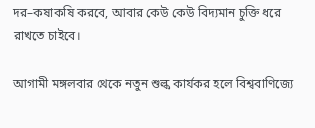দর–কষাকষি করবে, আবার কেউ কেউ বিদ্যমান চুক্তি ধরে রাখতে চাইবে।

আগামী মঙ্গলবার থেকে নতুন শুল্ক কার্যকর হলে বিশ্ববাণিজ্যে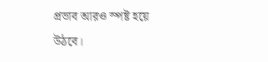প্রভাব আরও স্পষ্ট হয়ে উঠবে।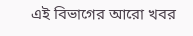এই বিভাগের আরো খবর